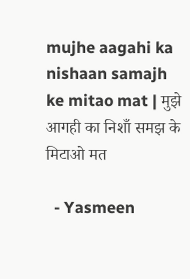mujhe aagahi ka nishaan samajh ke mitao mat | मुझे आगही का निशाँ समझ के मिटाओ मत

  - Yasmeen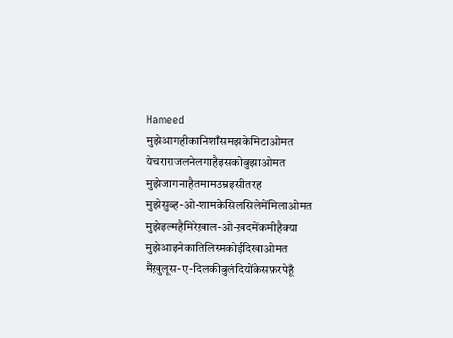Hameed
मुझेआगहीकानिशाँसमझकेमिटाओमत
येचराग़जलनेलगाहैइसकोबुझाओमत
मुझेजागनाहैतमामउम्रइसीतरह
मुझेसुब्ह-ओ-शामकेसिलसिलेमेंमिलाओमत
मुझेइल्महैमिरेख़ाल-ओ-ख़दमेंकमीहैक्या
मुझेआइनेकातिलिस्मकोईदिखाओमत
मैंख़ुलूस-ए-दिलकीबुलंदियोंकेसफ़रपेहूँ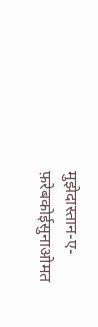मुझेदास्तान-ए-फ़रेबकोईसुनाओमत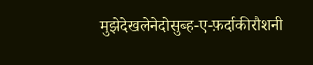मुझेदेखलेनेदोसुब्ह-ए-फ़र्दाकीरौशनी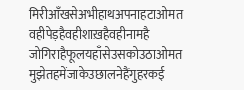मिरीआँखसेअभीहाथअपनाहटाओमत
वहीपेड़हैवहीशाख़हैवहीनामहै
जोगिराहैफूलयहाँसेउसकोउठाओमत
मुझेतहमेंजाकेउछालनेहैंगुहरकई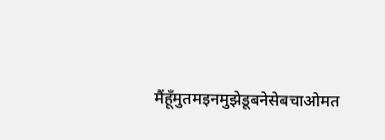मैंहूँमुतमइनमुझेडूबनेसेबचाओमत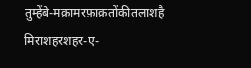तुम्हेंबे-मक़ामरफ़ाक़तोंकीतलाशहै
मिराशहरशहर-ए-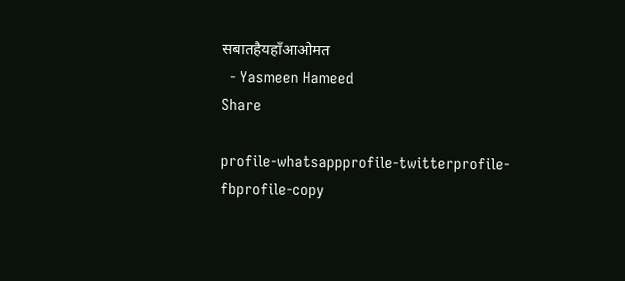सबातहैयहाँआओमत
  - Yasmeen Hameed
Share

profile-whatsappprofile-twitterprofile-fbprofile-copy